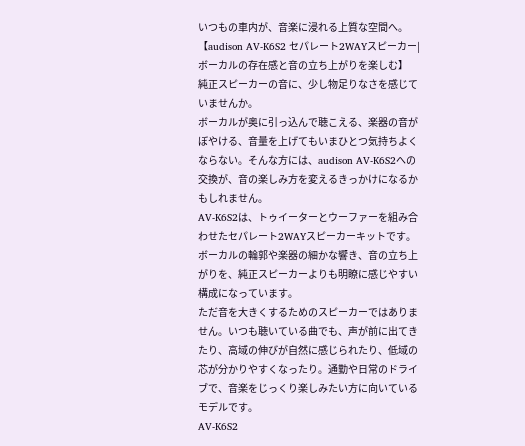いつもの車内が、音楽に浸れる上質な空間へ。
【audison AV-K6S2 セパレート2WAYスピーカー|ボーカルの存在感と音の立ち上がりを楽しむ】
純正スピーカーの音に、少し物足りなさを感じていませんか。
ボーカルが奥に引っ込んで聴こえる、楽器の音がぼやける、音量を上げてもいまひとつ気持ちよくならない。そんな方には、audison AV-K6S2への交換が、音の楽しみ方を変えるきっかけになるかもしれません。
AV-K6S2は、トゥイーターとウーファーを組み合わせたセパレート2WAYスピーカーキットです。ボーカルの輪郭や楽器の細かな響き、音の立ち上がりを、純正スピーカーよりも明瞭に感じやすい構成になっています。
ただ音を大きくするためのスピーカーではありません。いつも聴いている曲でも、声が前に出てきたり、高域の伸びが自然に感じられたり、低域の芯が分かりやすくなったり。通勤や日常のドライブで、音楽をじっくり楽しみたい方に向いているモデルです。
AV-K6S2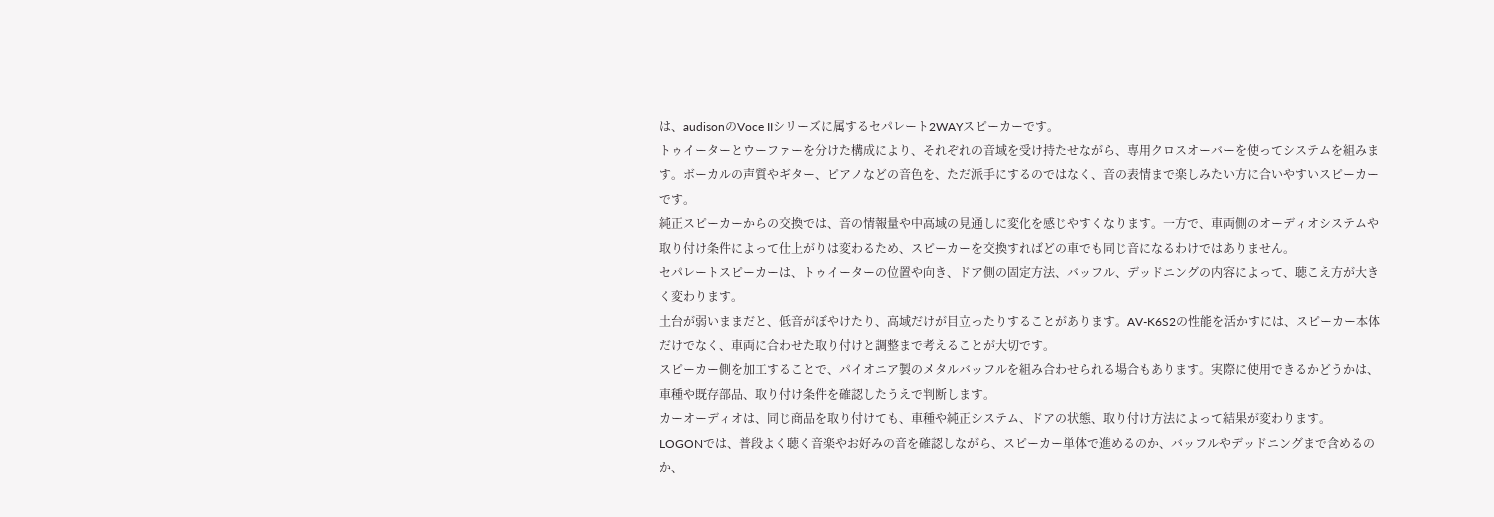は、audisonのVoce IIシリーズに属するセパレート2WAYスピーカーです。
トゥイーターとウーファーを分けた構成により、それぞれの音域を受け持たせながら、専用クロスオーバーを使ってシステムを組みます。ボーカルの声質やギター、ピアノなどの音色を、ただ派手にするのではなく、音の表情まで楽しみたい方に合いやすいスピーカーです。
純正スピーカーからの交換では、音の情報量や中高域の見通しに変化を感じやすくなります。一方で、車両側のオーディオシステムや取り付け条件によって仕上がりは変わるため、スピーカーを交換すればどの車でも同じ音になるわけではありません。
セパレートスピーカーは、トゥイーターの位置や向き、ドア側の固定方法、バッフル、デッドニングの内容によって、聴こえ方が大きく変わります。
土台が弱いままだと、低音がぼやけたり、高域だけが目立ったりすることがあります。AV-K6S2の性能を活かすには、スピーカー本体だけでなく、車両に合わせた取り付けと調整まで考えることが大切です。
スピーカー側を加工することで、パイオニア製のメタルバッフルを組み合わせられる場合もあります。実際に使用できるかどうかは、車種や既存部品、取り付け条件を確認したうえで判断します。
カーオーディオは、同じ商品を取り付けても、車種や純正システム、ドアの状態、取り付け方法によって結果が変わります。
LOGONでは、普段よく聴く音楽やお好みの音を確認しながら、スピーカー単体で進めるのか、バッフルやデッドニングまで含めるのか、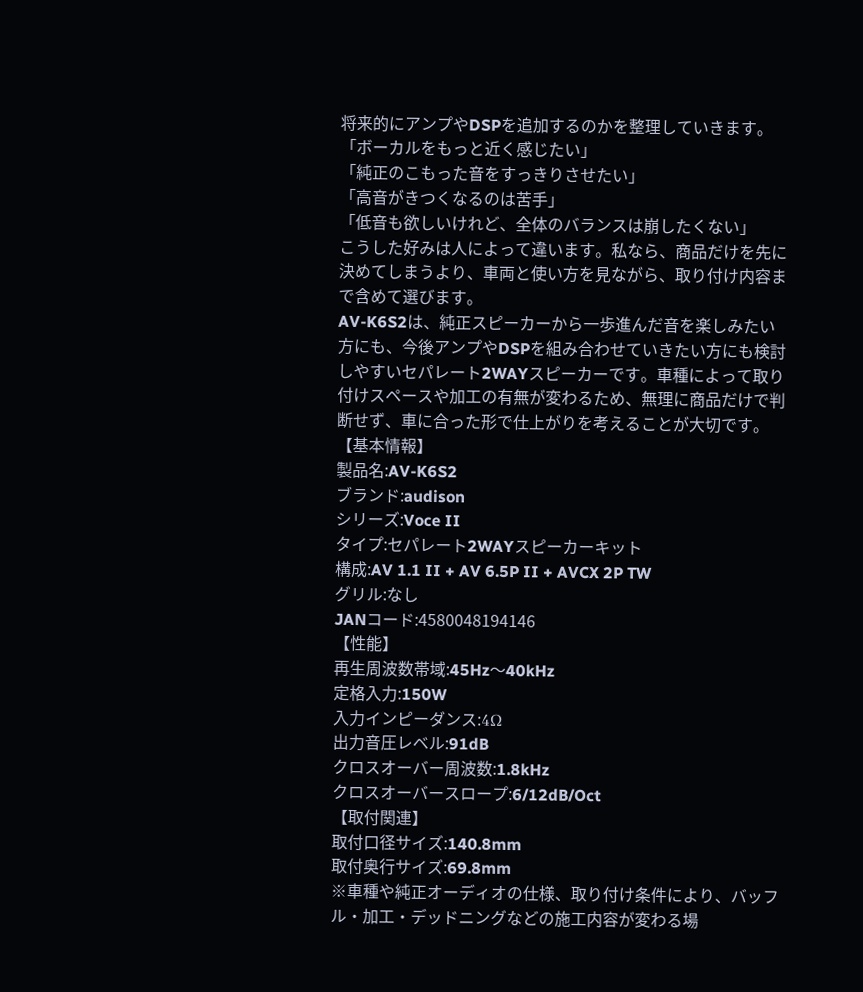将来的にアンプやDSPを追加するのかを整理していきます。
「ボーカルをもっと近く感じたい」
「純正のこもった音をすっきりさせたい」
「高音がきつくなるのは苦手」
「低音も欲しいけれど、全体のバランスは崩したくない」
こうした好みは人によって違います。私なら、商品だけを先に決めてしまうより、車両と使い方を見ながら、取り付け内容まで含めて選びます。
AV-K6S2は、純正スピーカーから一歩進んだ音を楽しみたい方にも、今後アンプやDSPを組み合わせていきたい方にも検討しやすいセパレート2WAYスピーカーです。車種によって取り付けスペースや加工の有無が変わるため、無理に商品だけで判断せず、車に合った形で仕上がりを考えることが大切です。
【基本情報】
製品名:AV-K6S2
ブランド:audison
シリーズ:Voce II
タイプ:セパレート2WAYスピーカーキット
構成:AV 1.1 II + AV 6.5P II + AVCX 2P TW
グリル:なし
JANコード:4580048194146
【性能】
再生周波数帯域:45Hz〜40kHz
定格入力:150W
入力インピーダンス:4Ω
出力音圧レベル:91dB
クロスオーバー周波数:1.8kHz
クロスオーバースロープ:6/12dB/Oct
【取付関連】
取付口径サイズ:140.8mm
取付奥行サイズ:69.8mm
※車種や純正オーディオの仕様、取り付け条件により、バッフル・加工・デッドニングなどの施工内容が変わる場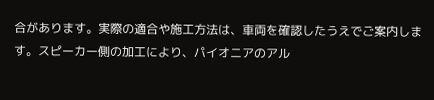合があります。実際の適合や施工方法は、車両を確認したうえでご案内します。スピーカー側の加工により、パイオニアのアル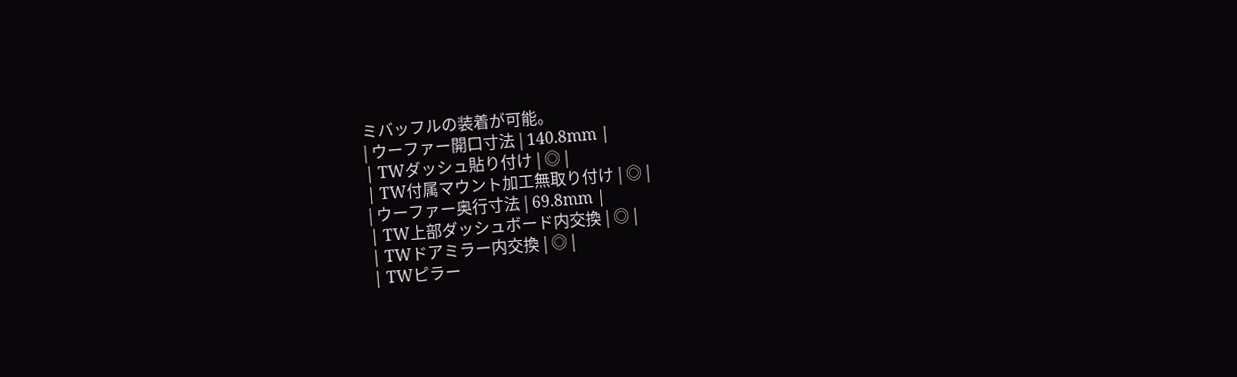ミバッフルの装着が可能。
| ウーファー開口寸法 | 140.8mm |
| TWダッシュ貼り付け | ◎ |
| TW付属マウント加工無取り付け | ◎ |
| ウーファー奥行寸法 | 69.8mm |
| TW上部ダッシュボード内交換 | ◎ |
| TWドアミラー内交換 | ◎ |
| TWピラー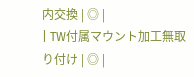内交換 | ◎ |
| TW付属マウント加工無取り付け | ◎ |